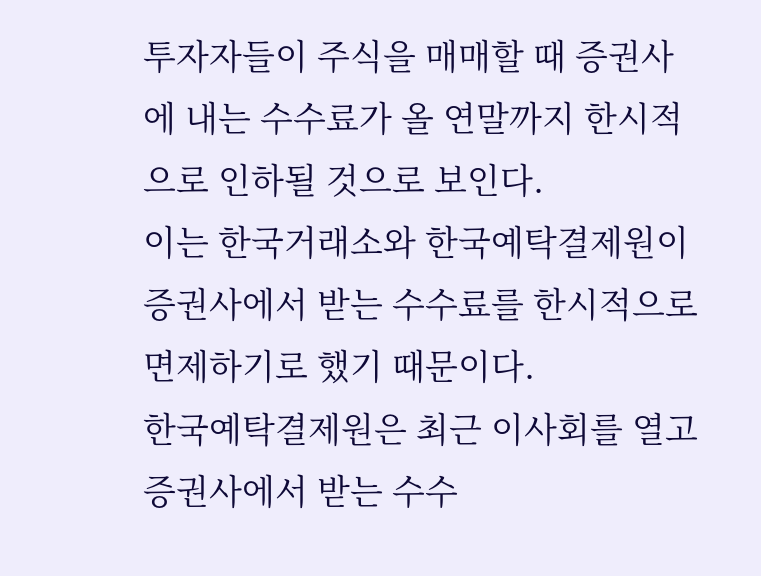투자자들이 주식을 매매할 때 증권사에 내는 수수료가 올 연말까지 한시적으로 인하될 것으로 보인다.
이는 한국거래소와 한국예탁결제원이 증권사에서 받는 수수료를 한시적으로 면제하기로 했기 때문이다.
한국예탁결제원은 최근 이사회를 열고 증권사에서 받는 수수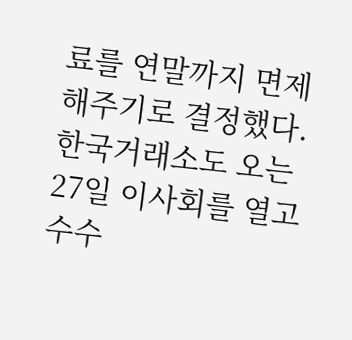료를 연말까지 면제해주기로 결정했다. 한국거래소도 오는 27일 이사회를 열고 수수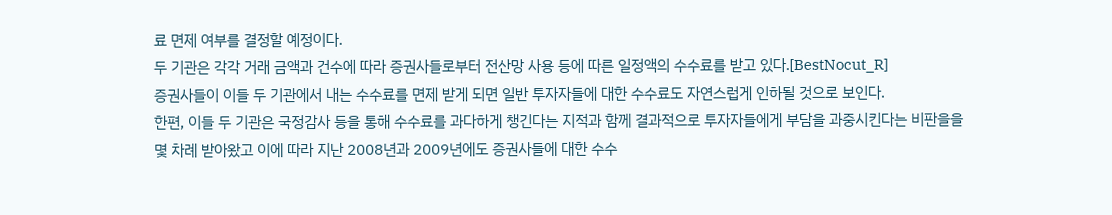료 면제 여부를 결정할 예정이다.
두 기관은 각각 거래 금액과 건수에 따라 증권사들로부터 전산망 사용 등에 따른 일정액의 수수료를 받고 있다.[BestNocut_R]
증권사들이 이들 두 기관에서 내는 수수료를 면제 받게 되면 일반 투자자들에 대한 수수료도 자연스럽게 인하될 것으로 보인다.
한편, 이들 두 기관은 국정감사 등을 통해 수수료를 과다하게 챙긴다는 지적과 함께 결과적으로 투자자들에게 부담을 과중시킨다는 비판을을 몇 차례 받아왔고 이에 따라 지난 2008년과 2009년에도 증권사들에 대한 수수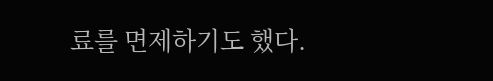료를 면제하기도 했다.